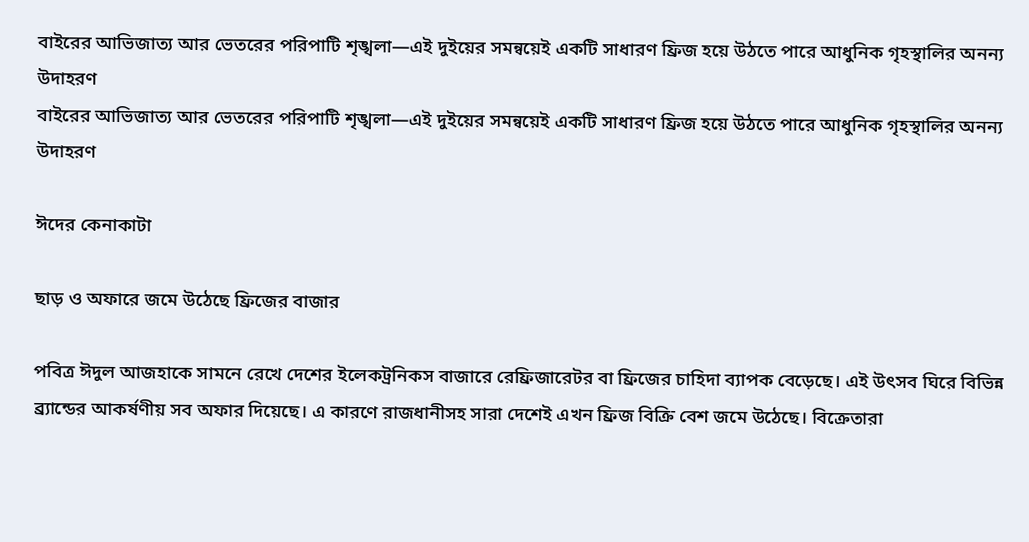বাইরের আভিজাত্য আর ভেতরের পরিপাটি শৃঙ্খলা—এই দুইয়ের সমন্বয়েই একটি সাধারণ ফ্রিজ হয়ে উঠতে পারে আধুনিক গৃহস্থালির অনন্য উদাহরণ
বাইরের আভিজাত্য আর ভেতরের পরিপাটি শৃঙ্খলা—এই দুইয়ের সমন্বয়েই একটি সাধারণ ফ্রিজ হয়ে উঠতে পারে আধুনিক গৃহস্থালির অনন্য উদাহরণ

ঈদের কেনাকাটা

ছাড় ও অফারে জমে উঠেছে ফ্রিজের বাজার

পবিত্র ঈদুল আজহাকে সামনে রেখে দেশের ইলেকট্রনিকস বাজারে রেফ্রিজারেটর বা ফ্রিজের চাহিদা ব্যাপক বেড়েছে। এই উৎসব ঘিরে বিভিন্ন ব্র্যান্ডের আকর্ষণীয় সব অফার দিয়েছে। এ কারণে রাজধানীসহ সারা দেশেই এখন ফ্রিজ বিক্রি বেশ জমে উঠেছে। বিক্রেতারা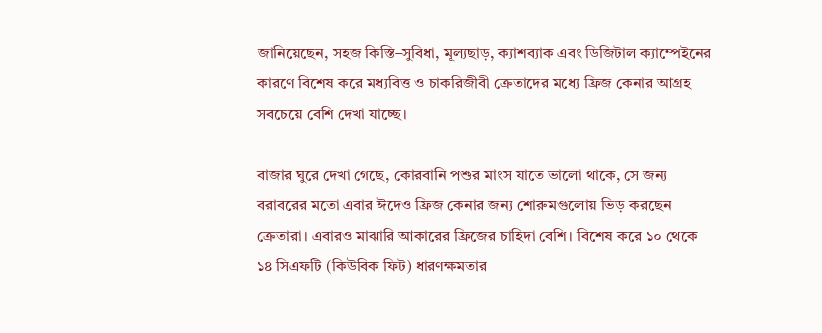জানিয়েছেন, সহজ কিস্তি–সুবিধা, মূল্যছাড়, ক্যাশব্যাক এবং ডিজিটাল ক্যাম্পেইনের কারণে বিশেষ করে মধ্যবিত্ত ও চাকরিজীবী ক্রেতাদের মধ্যে ফ্রিজ কেনার আগ্রহ সবচেয়ে বেশি দেখা যাচ্ছে।

বাজার ঘুরে দেখা গেছে, কোরবানি পশুর মাংস যাতে ভালো থাকে, সে জন্য বরাবরের মতো এবার ঈদেও ফ্রিজ কেনার জন্য শোরুমগুলোয় ভিড় করছেন ক্রেতারা। এবারও মাঝারি আকারের ফ্রিজের চাহিদা বেশি। বিশেষ করে ১০ থেকে ১৪ সিএফটি (কিউবিক ফিট) ধারণক্ষমতার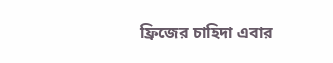ফ্রিজের চাহিদা এবার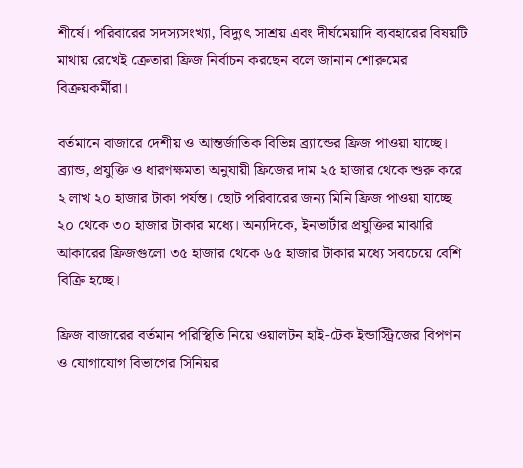শীর্ষে। পরিবারের সদস্যসংখ্যা, বিদ্যুৎ সাশ্রয় এবং দীর্ঘমেয়াদি ব্যবহারের বিষয়টি মাথায় রেখেই ক্রেতারা ফ্রিজ নির্বাচন করছেন বলে জানান শোরুমের বিক্রয়কর্মীরা।

বর্তমানে বাজারে দেশীয় ও আন্তর্জাতিক বিভিন্ন ব্র্যান্ডের ফ্রিজ পাওয়া যাচ্ছে। ব্র্যান্ড, প্রযুক্তি ও ধারণক্ষমতা অনুযায়ী ফ্রিজের দাম ২৫ হাজার থেকে শুরু করে ২ লাখ ২০ হাজার টাকা পর্যন্ত। ছোট পরিবারের জন্য মিনি ফ্রিজ পাওয়া যাচ্ছে ২০ থেকে ৩০ হাজার টাকার মধ্যে। অন্যদিকে, ইনভার্টার প্রযুক্তির মাঝারি আকারের ফ্রিজগুলো ৩৫ হাজার থেকে ৬৫ হাজার টাকার মধ্যে সবচেয়ে বেশি বিক্রি হচ্ছে।

ফ্রিজ বাজারের বর্তমান পরিস্থিতি নিয়ে ওয়ালটন হাই-টেক ইন্ডাস্ট্রিজের বিপণন ও যোগাযোগ বিভাগের সিনিয়র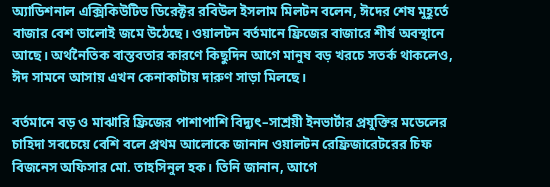অ্যাডিশনাল এক্সিকিউটিভ ডিরেক্টর রবিউল ইসলাম মিলটন বলেন, ঈদের শেষ মুহূর্তে বাজার বেশ ভালোই জমে উঠেছে। ওয়ালটন বর্তমানে ফ্রিজের বাজারে শীর্ষ অবস্থানে আছে। অর্থনৈতিক বাস্তবতার কারণে কিছুদিন আগে মানুষ বড় খরচে সতর্ক থাকলেও, ঈদ সামনে আসায় এখন কেনাকাটায় দারুণ সাড়া মিলছে।

বর্তমানে বড় ও মাঝারি ফ্রিজের পাশাপাশি বিদ্যুৎ–সাশ্রয়ী ইনভার্টার প্রযুক্তির মডেলের চাহিদা সবচেয়ে বেশি বলে প্রথম আলোকে জানান ওয়ালটন রেফ্রিজারেটরের চিফ বিজনেস অফিসার মো. তাহসিনুল হক। তিনি জানান, আগে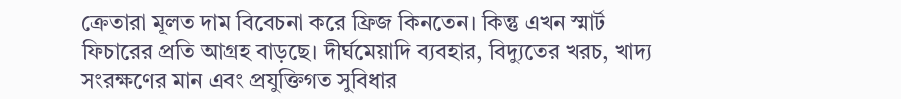ক্রেতারা মূলত দাম বিবেচনা করে ফ্রিজ কিনতেন। কিন্তু এখন স্মার্ট ফিচারের প্রতি আগ্রহ বাড়ছে। দীর্ঘমেয়াদি ব্যবহার, বিদ্যুতের খরচ, খাদ্য সংরক্ষণের মান এবং প্রযুক্তিগত সুবিধার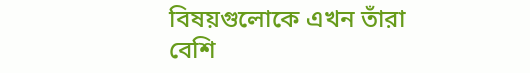বিষয়গুলোকে এখন তাঁরা বেশি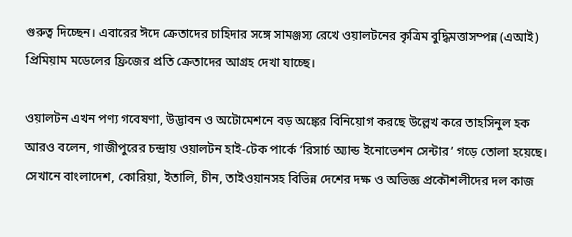গুরুত্ব দিচ্ছেন। এবারের ঈদে ক্রেতাদের চাহিদার সঙ্গে সামঞ্জস্য রেখে ওয়ালটনের কৃত্রিম বুদ্ধিমত্তাসম্পন্ন (এআই) প্রিমিয়াম মডেলের ফ্রিজের প্রতি ক্রেতাদের আগ্রহ দেখা যাচ্ছে।

ওয়ালটন এখন পণ্য গবেষণা, উদ্ভাবন ও অটোমেশনে বড় অঙ্কের বিনিয়োগ করছে উল্লেখ করে তাহসিনুল হক আরও বলেন, গাজীপুরের চন্দ্রায় ওয়ালটন হাই-টেক পার্কে ‘রিসার্চ অ্যান্ড ইনোভেশন সেন্টার’ গড়ে তোলা হয়েছে। সেখানে বাংলাদেশ, কোরিয়া, ইতালি, চীন, তাইওয়ানসহ বিভিন্ন দেশের দক্ষ ও অভিজ্ঞ প্রকৌশলীদের দল কাজ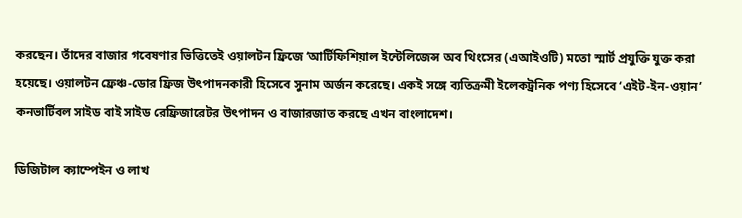করছেন। তাঁদের বাজার গবেষণার ভিত্তিতেই ওয়ালটন ফ্রিজে ‘আর্টিফিশিয়াল ইন্টেলিজেন্স অব থিংসের (এআইওটি) মতো স্মার্ট প্রযুক্তি যুক্ত করা হয়েছে। ওয়ালটন ফ্রেঞ্চ-ডোর ফ্রিজ উৎপাদনকারী হিসেবে সুনাম অর্জন করেছে। একই সঙ্গে ব্যতিক্রমী ইলেকট্রনিক পণ্য হিসেবে ‘এইট-ইন-ওয়ান’ কনভার্টিবল সাইড বাই সাইড রেফ্রিজারেটর উৎপাদন ও বাজারজাত করছে এখন বাংলাদেশ।

ডিজিটাল ক্যাম্পেইন ও লাখ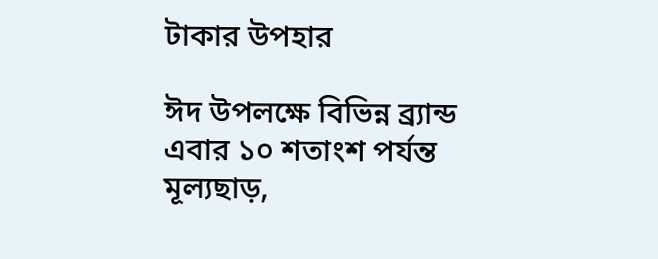টাকার উপহার

ঈদ উপলক্ষে বিভিন্ন ব্র্যান্ড এবার ১০ শতাংশ পর্যন্ত মূল্যছাড়,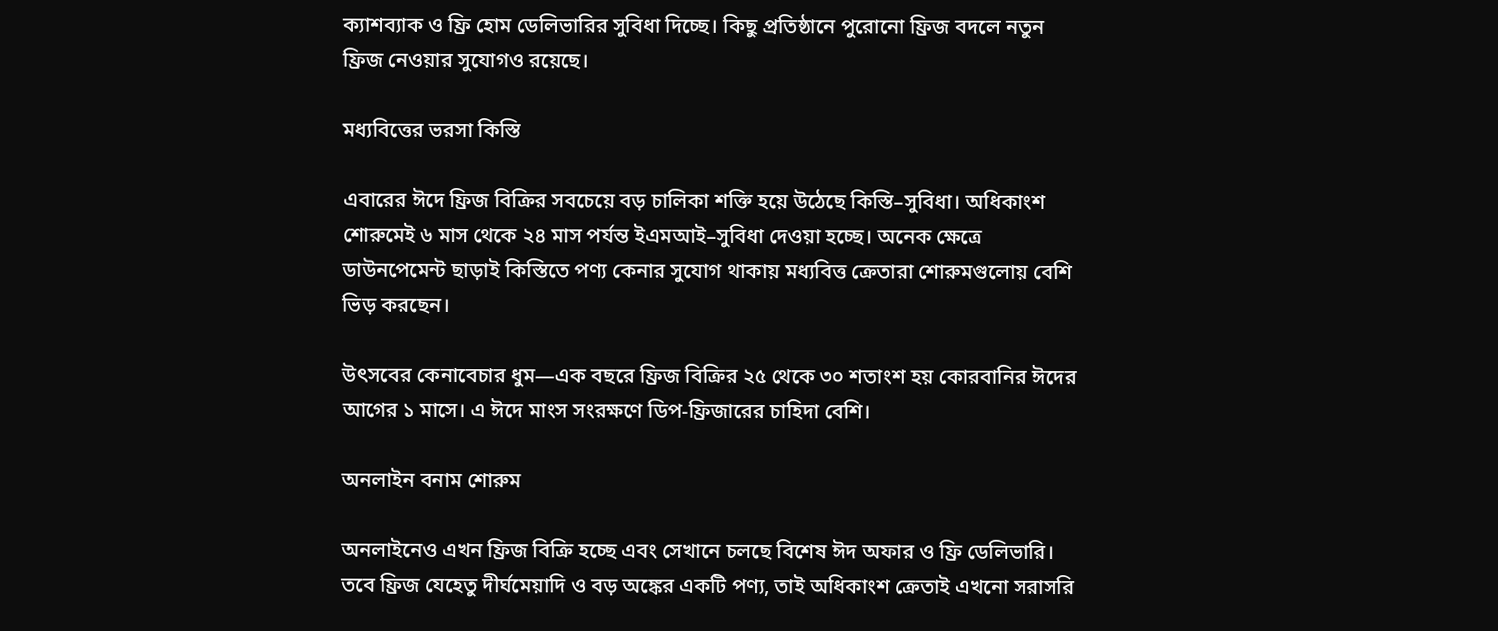ক্যাশব্যাক ও ফ্রি হোম ডেলিভারির সুবিধা দিচ্ছে। কিছু প্রতিষ্ঠানে পুরোনো ফ্রিজ বদলে নতুন ফ্রিজ নেওয়ার সুযোগও রয়েছে।

মধ্যবিত্তের ভরসা কিস্তি

এবারের ঈদে ফ্রিজ বিক্রির সবচেয়ে বড় চালিকা শক্তি হয়ে উঠেছে কিস্তি–সুবিধা। অধিকাংশ শোরুমেই ৬ মাস থেকে ২৪ মাস পর্যন্ত ইএমআই–সুবিধা দেওয়া হচ্ছে। অনেক ক্ষেত্রে ডাউনপেমেন্ট ছাড়াই কিস্তিতে পণ্য কেনার সুযোগ থাকায় মধ্যবিত্ত ক্রেতারা শোরুমগুলোয় বেশি ভিড় করছেন।

উৎসবের কেনাবেচার ধুম—এক বছরে ফ্রিজ বিক্রির ২৫ থেকে ৩০ শতাংশ হয় কোরবানির ঈদের আগের ১ মাসে। এ ঈদে মাংস সংরক্ষণে ডিপ-ফ্রিজারের চাহিদা বেশি।

অনলাইন বনাম শোরুম

অনলাইনেও এখন ফ্রিজ বিক্রি হচ্ছে এবং সেখানে চলছে বিশেষ ঈদ অফার ও ফ্রি ডেলিভারি। তবে ফ্রিজ যেহেতু দীর্ঘমেয়াদি ও বড় অঙ্কের একটি পণ্য, তাই অধিকাংশ ক্রেতাই এখনো সরাসরি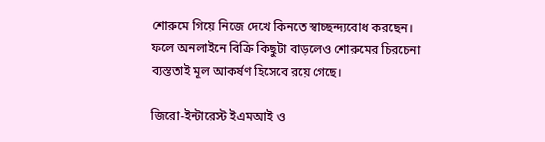শোরুমে গিয়ে নিজে দেখে কিনতে স্বাচ্ছন্দ্যবোধ করছেন। ফলে অনলাইনে বিক্রি কিছুটা বাড়লেও শোরুমের চিরচেনা ব্যস্ততাই মূল আকর্ষণ হিসেবে রয়ে গেছে।

জিরো-ইন্টারেস্ট ইএমআই ও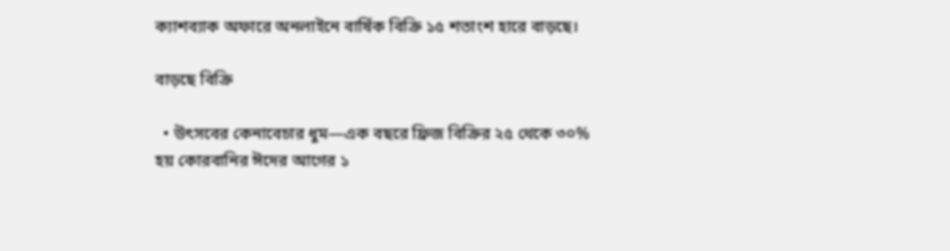ক্যাশব্যাক অফারে অনলাইনে বার্ষিক বিক্রি ১৫ শতাংশ হারে বাড়ছে।

বাড়ছে বিক্রি

  • উৎসবের কেনাবেচার ধুম—এক বছরে ফ্রিজ বিক্রির ২৫ থেকে ৩০% হয় কোরবানির ঈদের আগের ১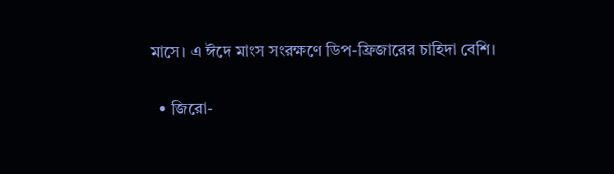মাসে। এ ঈদে মাংস সংরক্ষণে ডিপ-ফ্রিজারের চাহিদা বেশি।

  • জিরো-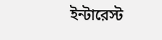ইন্টারেস্ট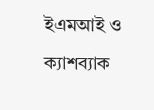ইএমআই ও ক্যাশব্যাক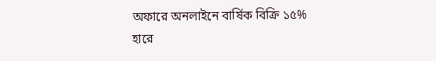অফারে অনলাইনে বার্ষিক বিক্রি ১৫% হারে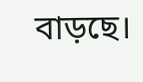বাড়ছে।